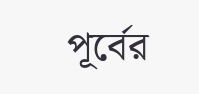পূর্বের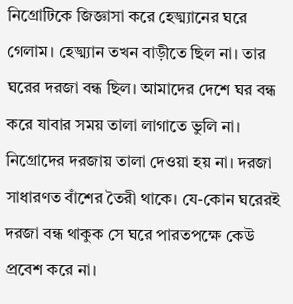নিগ্রোটিকে জিজ্ঞাসা করে হেড্ম্যানের ঘরে গেলাম। হেড্ম্যান তখন বাড়ীতে ছিল না। তার ঘরের দরজা বন্ধ ছিল। আমাদের দেশে ঘর বন্ধ করে যাবার সময় তালা লাগাতে ভুলি না। নিগ্রোদের দরজায় তালা দেওয়া হয় না। দরজা সাধারণত বাঁশের তৈরী থাকে। যে-কোন ঘরেরই দরজা বন্ধ থাকুক সে ঘরে পারতপক্ষে কেউ প্রবেশ করে না।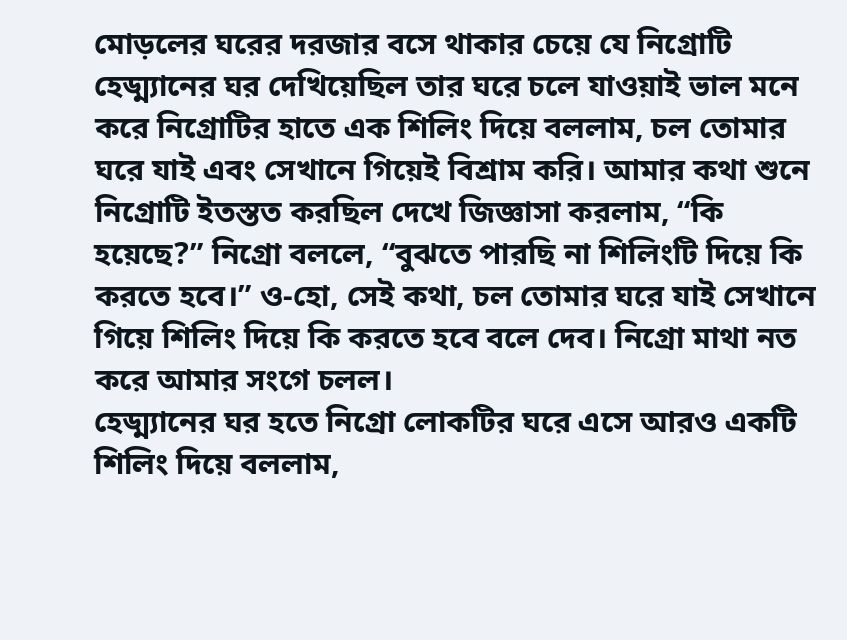মোড়লের ঘরের দরজার বসে থাকার চেয়ে যে নিগ্রোটি হেড্ম্যানের ঘর দেখিয়েছিল তার ঘরে চলে যাওয়াই ভাল মনে করে নিগ্রোটির হাতে এক শিলিং দিয়ে বললাম, চল তোমার ঘরে যাই এবং সেখানে গিয়েই বিশ্রাম করি। আমার কথা শুনে নিগ্রোটি ইতস্তত করছিল দেখে জিজ্ঞাসা করলাম, “কি হয়েছে?” নিগ্রো বললে, “বুঝতে পারছি না শিলিংটি দিয়ে কি করতে হবে।” ও-হো, সেই কথা, চল তোমার ঘরে যাই সেখানে গিয়ে শিলিং দিয়ে কি করতে হবে বলে দেব। নিগ্রো মাথা নত করে আমার সংগে চলল।
হেড্ম্যানের ঘর হতে নিগ্রো লোকটির ঘরে এসে আরও একটি শিলিং দিয়ে বললাম,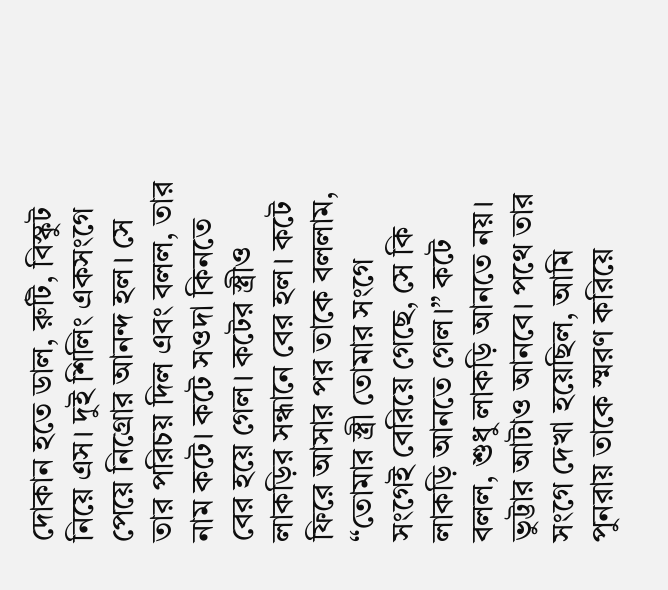দোকান হতে ডাল, রুটি, বিস্কুট নিয়ে এস। দুই শিলিং একসংগে পেয়ে নিগ্রোর আনন্দ হল। সে তার পরিচয় দিল এবং বলল, তার নাম কটে। কটে সওদা কিনতে বের হয়ে গেল। কটের স্ত্রীও লাকড়ির সন্ধানে বের হল। কটে ফিরে আসার পর তাকে বললাম, “তোমার স্ত্রী তোমার সংগে সংগেই বেরিয়ে গেছে, সে কি লাকড়ি আনতে গেল।” কটে বলল, শুধু লাকড়ি আনতে নয়। ভুট্টার আটাও আনবে। পথে তার সংগে দেখা হয়েছিল, আমি পুনরায় তাকে স্মরণ করিয়ে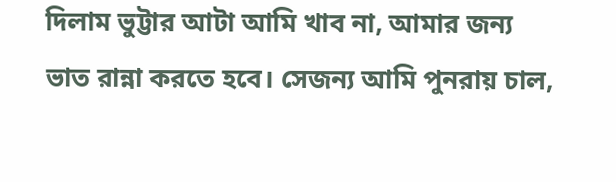দিলাম ভুট্টার আটা আমি খাব না, আমার জন্য ভাত রান্না করতে হবে। সেজন্য আমি পুনরায় চাল,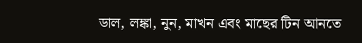ডাল, লঙ্কা, নুন, মাখন এবং মাছের টিন আনতে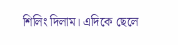শিলিং দিলাম। এদিকে ছেলে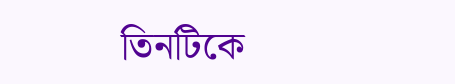তিনটিকে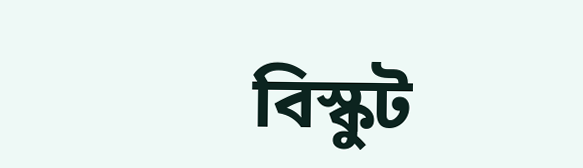বিস্কুট